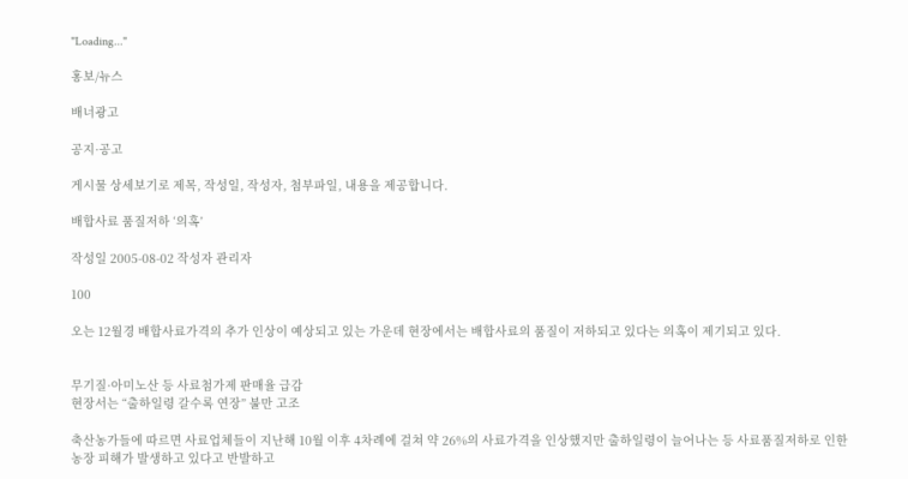"Loading..."

홍보/뉴스

배너광고

공지·공고

게시물 상세보기로 제목, 작성일, 작성자, 첨부파일, 내용을 제공합니다.

배합사료 품질저하 ‘의혹’

작성일 2005-08-02 작성자 관리자

100

오는 12월경 배합사료가격의 추가 인상이 예상되고 있는 가운데 현장에서는 배합사료의 품질이 저하되고 있다는 의혹이 제기되고 있다.


무기질·아미노산 등 사료첨가제 판매율 급감
현장서는 “출하일령 갈수록 연장” 불만 고조

축산농가들에 따르면 사료업체들이 지난해 10월 이후 4차례에 걸쳐 약 26%의 사료가격을 인상했지만 출하일령이 늘어나는 등 사료품질저하로 인한 농장 피해가 발생하고 있다고 반발하고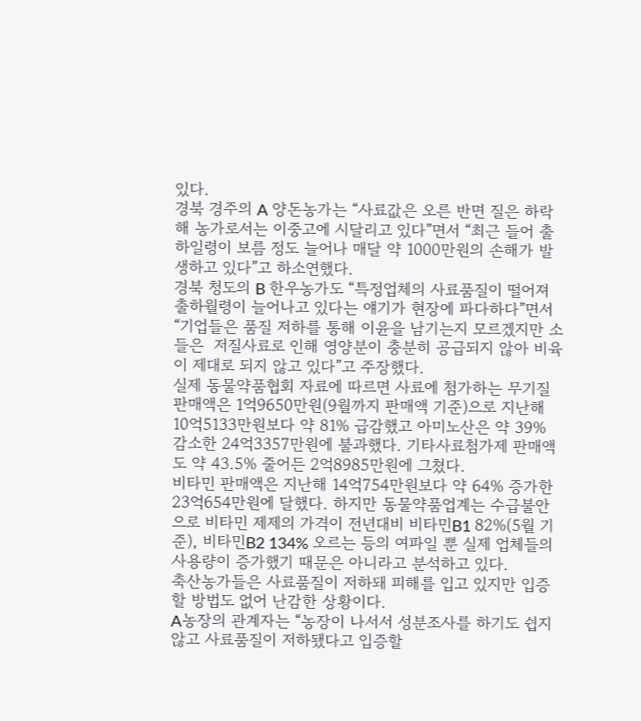있다.
경북 경주의 A 양돈농가는 “사료값은 오른 반면 질은 하락해 농가로서는 이중고에 시달리고 있다”면서 “최근 들어 출하일령이 보름 정도 늘어나 매달 약 1000만원의 손해가 발생하고 있다”고 하소연했다.
경북 청도의 B 한우농가도 “특정업체의 사료품질이 떨어져 출하월령이 늘어나고 있다는 얘기가 현장에 파다하다”면서 “기업들은 품질 저하를 통해 이윤을 남기는지 모르겠지만 소들은  저질사료로 인해 영양분이 충분히 공급되지 않아 비육이 제대로 되지 않고 있다”고 주장했다.
실제 동물약품협회 자료에 따르면 사료에 첨가하는 무기질 판매액은 1억9650만원(9월까지 판매액 기준)으로 지난해 10억5133만원보다 약 81% 급감했고 아미노산은 약 39% 감소한 24억3357만원에 불과했다. 기타사료첨가제 판매액도 약 43.5% 줄어든 2억8985만원에 그쳤다.
비타민 판매액은 지난해 14억754만원보다 약 64% 증가한 23억654만원에 달했다. 하지만 동물약품업계는 수급불안으로 비타민 제제의 가격이 전년대비 비타민B1 82%(5월 기준), 비타민B2 134% 오르는 등의 여파일 뿐 실제 업체들의 사용량이 증가했기 때문은 아니라고 분석하고 있다.
축산농가들은 사료품질이 저하돼 피해를 입고 있지만 입증할 방법도 없어 난감한 상황이다.
A농장의 관계자는 “농장이 나서서 성분조사를 하기도 쉽지 않고 사료품질이 저하됐다고 입증할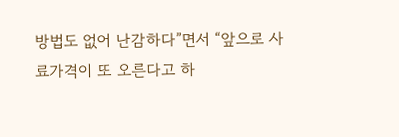방법도 없어 난감하다”면서 “앞으로 사료가격이 또 오른다고 하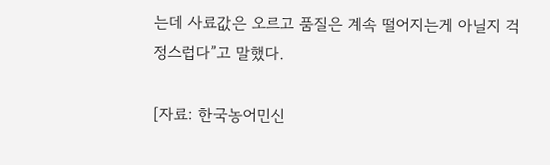는데 사료값은 오르고 품질은 계속 떨어지는게 아닐지 걱정스럽다”고 말했다.

[자료: 한국농어민신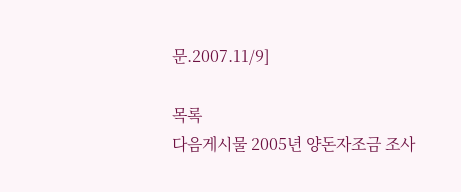문.2007.11/9]

목록
다음게시물 2005년 양돈자조금 조사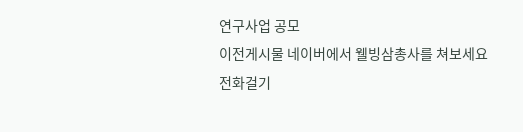연구사업 공모
이전게시물 네이버에서 웰빙삼총사를 쳐보세요
전화걸기